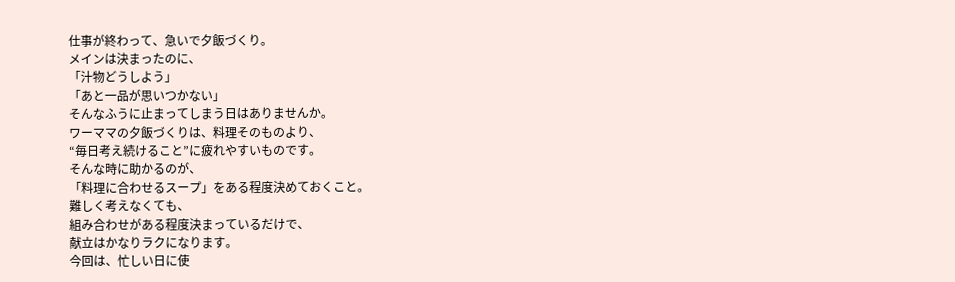仕事が終わって、急いで夕飯づくり。
メインは決まったのに、
「汁物どうしよう」
「あと一品が思いつかない」
そんなふうに止まってしまう日はありませんか。
ワーママの夕飯づくりは、料理そのものより、
“毎日考え続けること”に疲れやすいものです。
そんな時に助かるのが、
「料理に合わせるスープ」をある程度決めておくこと。
難しく考えなくても、
組み合わせがある程度決まっているだけで、
献立はかなりラクになります。
今回は、忙しい日に使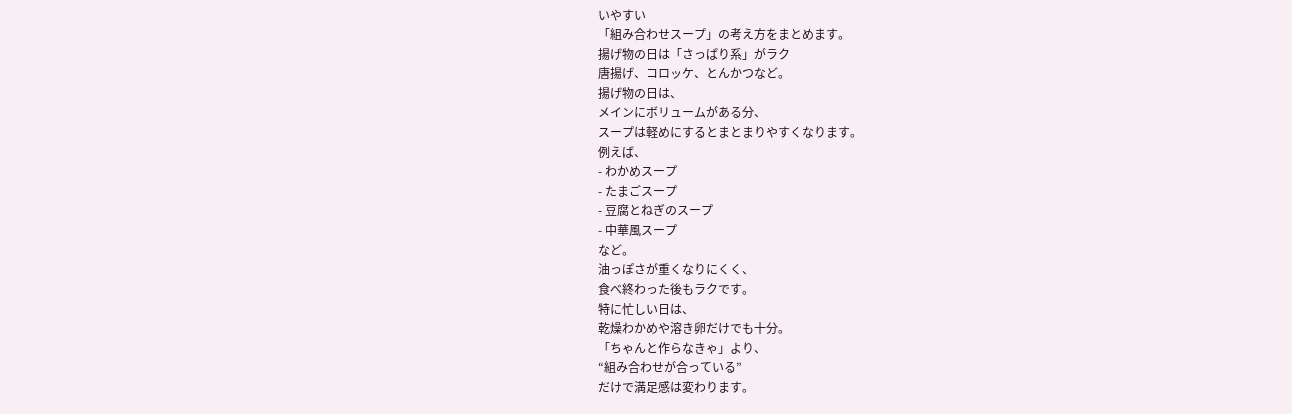いやすい
「組み合わせスープ」の考え方をまとめます。
揚げ物の日は「さっぱり系」がラク
唐揚げ、コロッケ、とんかつなど。
揚げ物の日は、
メインにボリュームがある分、
スープは軽めにするとまとまりやすくなります。
例えば、
- わかめスープ
- たまごスープ
- 豆腐とねぎのスープ
- 中華風スープ
など。
油っぽさが重くなりにくく、
食べ終わった後もラクです。
特に忙しい日は、
乾燥わかめや溶き卵だけでも十分。
「ちゃんと作らなきゃ」より、
“組み合わせが合っている”
だけで満足感は変わります。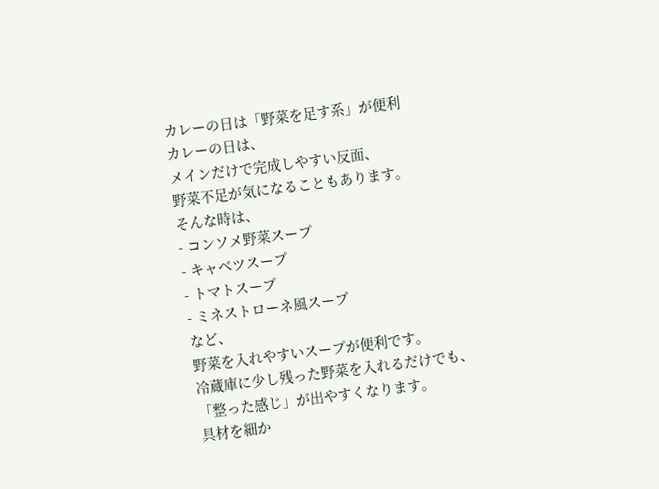カレーの日は「野菜を足す系」が便利
カレーの日は、
メインだけで完成しやすい反面、
野菜不足が気になることもあります。
そんな時は、
- コンソメ野菜スープ
- キャベツスープ
- トマトスープ
- ミネストローネ風スープ
など、
野菜を入れやすいスープが便利です。
冷蔵庫に少し残った野菜を入れるだけでも、
「整った感じ」が出やすくなります。
具材を細か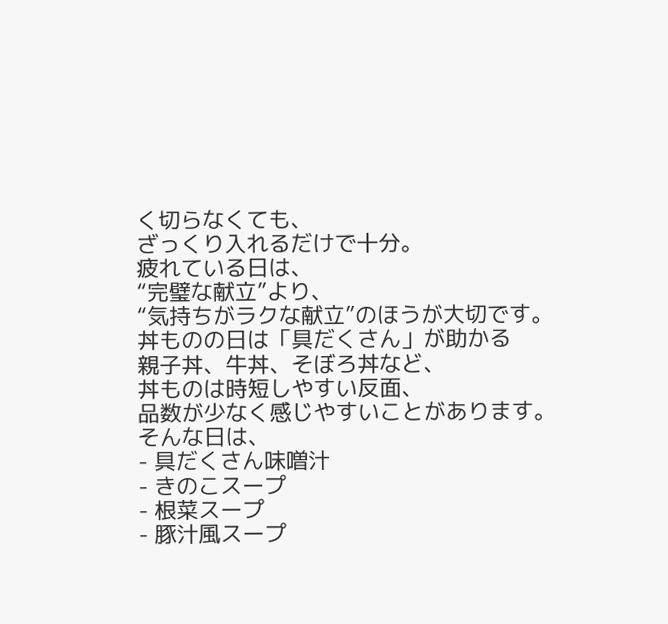く切らなくても、
ざっくり入れるだけで十分。
疲れている日は、
“完璧な献立”より、
“気持ちがラクな献立”のほうが大切です。
丼ものの日は「具だくさん」が助かる
親子丼、牛丼、そぼろ丼など、
丼ものは時短しやすい反面、
品数が少なく感じやすいことがあります。
そんな日は、
- 具だくさん味噌汁
- きのこスープ
- 根菜スープ
- 豚汁風スープ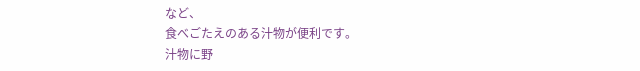など、
食べごたえのある汁物が便利です。
汁物に野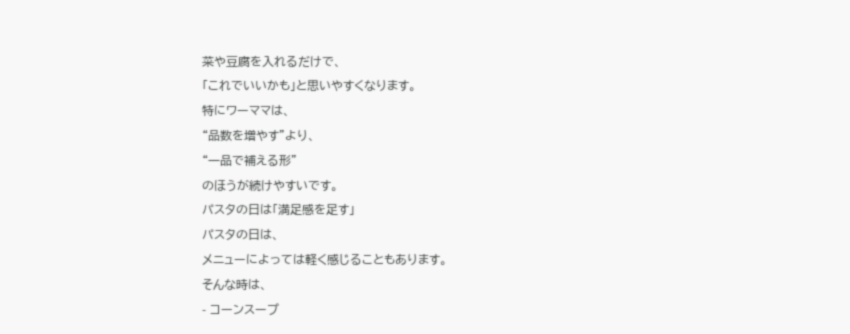菜や豆腐を入れるだけで、
「これでいいかも」と思いやすくなります。
特にワーママは、
“品数を増やす”より、
“一品で補える形”
のほうが続けやすいです。
パスタの日は「満足感を足す」
パスタの日は、
メニューによっては軽く感じることもあります。
そんな時は、
- コーンスープ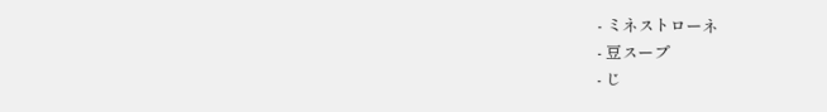- ミネストローネ
- 豆スープ
- じ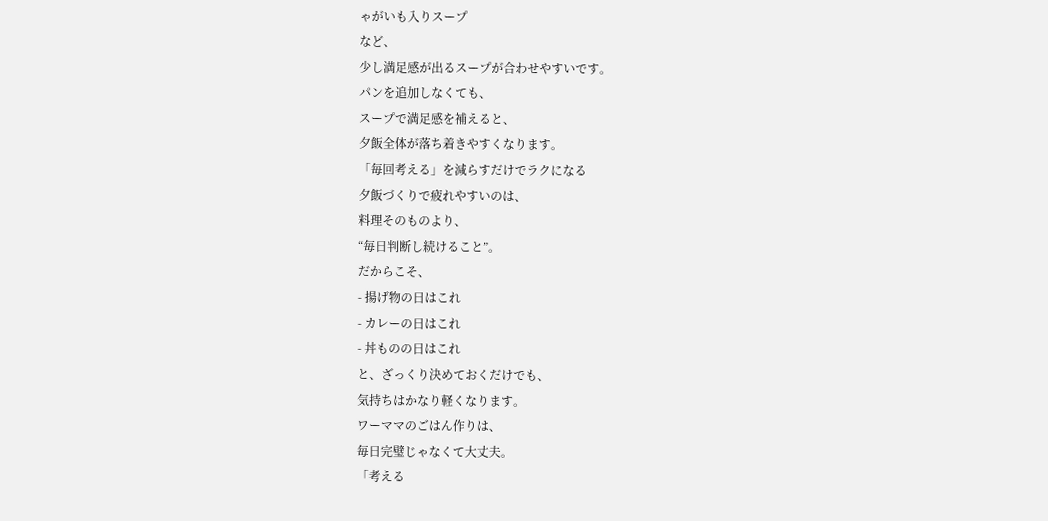ゃがいも入りスープ
など、
少し満足感が出るスープが合わせやすいです。
パンを追加しなくても、
スープで満足感を補えると、
夕飯全体が落ち着きやすくなります。
「毎回考える」を減らすだけでラクになる
夕飯づくりで疲れやすいのは、
料理そのものより、
“毎日判断し続けること”。
だからこそ、
- 揚げ物の日はこれ
- カレーの日はこれ
- 丼ものの日はこれ
と、ざっくり決めておくだけでも、
気持ちはかなり軽くなります。
ワーママのごはん作りは、
毎日完璧じゃなくて大丈夫。
「考える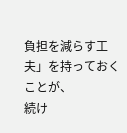負担を減らす工夫」を持っておくことが、
続け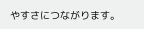やすさにつながります。